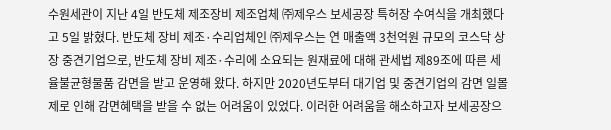수원세관이 지난 4일 반도체 제조장비 제조업체 ㈜제우스 보세공장 특허장 수여식을 개최했다고 5일 밝혔다. 반도체 장비 제조·수리업체인 ㈜제우스는 연 매출액 3천억원 규모의 코스닥 상장 중견기업으로, 반도체 장비 제조·수리에 소요되는 원재료에 대해 관세법 제89조에 따른 세율불균형물품 감면을 받고 운영해 왔다. 하지만 2020년도부터 대기업 및 중견기업의 감면 일몰제로 인해 감면혜택을 받을 수 없는 어려움이 있었다. 이러한 어려움을 해소하고자 보세공장으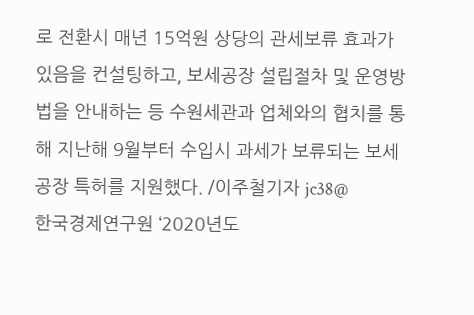로 전환시 매년 15억원 상당의 관세보류 효과가 있음을 컨설팅하고, 보세공장 설립절차 및 운영방법을 안내하는 등 수원세관과 업체와의 협치를 통해 지난해 9월부터 수입시 과세가 보류되는 보세공장 특허를 지원했다. /이주철기자 jc38@
한국경제연구원 ‘2020년도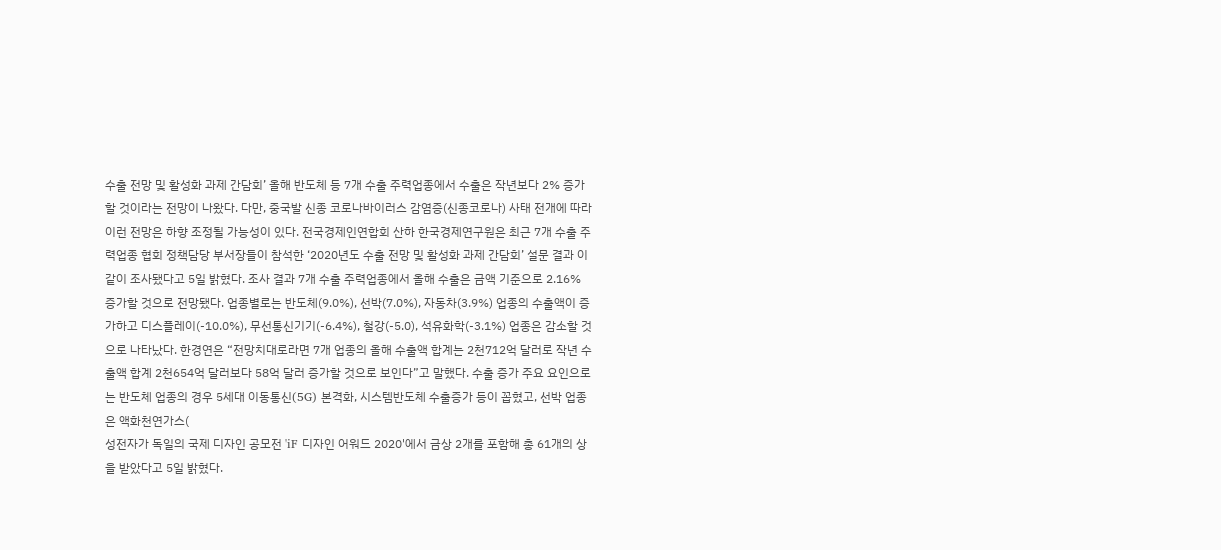수출 전망 및 활성화 과제 간담회’ 올해 반도체 등 7개 수출 주력업종에서 수출은 작년보다 2% 증가할 것이라는 전망이 나왔다. 다만, 중국발 신종 코로나바이러스 감염증(신종코로나) 사태 전개에 따라 이런 전망은 하향 조정될 가능성이 있다. 전국경제인연합회 산하 한국경제연구원은 최근 7개 수출 주력업종 협회 정책담당 부서장들이 참석한 ‘2020년도 수출 전망 및 활성화 과제 간담회’ 설문 결과 이같이 조사됐다고 5일 밝혔다. 조사 결과 7개 수출 주력업종에서 올해 수출은 금액 기준으로 2.16% 증가할 것으로 전망됐다. 업종별로는 반도체(9.0%), 선박(7.0%), 자동차(3.9%) 업종의 수출액이 증가하고 디스플레이(-10.0%), 무선통신기기(-6.4%), 철강(-5.0), 석유화학(-3.1%) 업종은 감소할 것으로 나타났다. 한경연은 “전망치대로라면 7개 업종의 올해 수출액 합계는 2천712억 달러로 작년 수출액 합계 2천654억 달러보다 58억 달러 증가할 것으로 보인다”고 말했다. 수출 증가 주요 요인으로는 반도체 업종의 경우 5세대 이동통신(5G) 본격화, 시스템반도체 수출증가 등이 꼽혔고, 선박 업종은 액화천연가스(
성전자가 독일의 국제 디자인 공모전 'iF 디자인 어워드 2020'에서 금상 2개를 포함해 총 61개의 상을 받았다고 5일 밝혔다.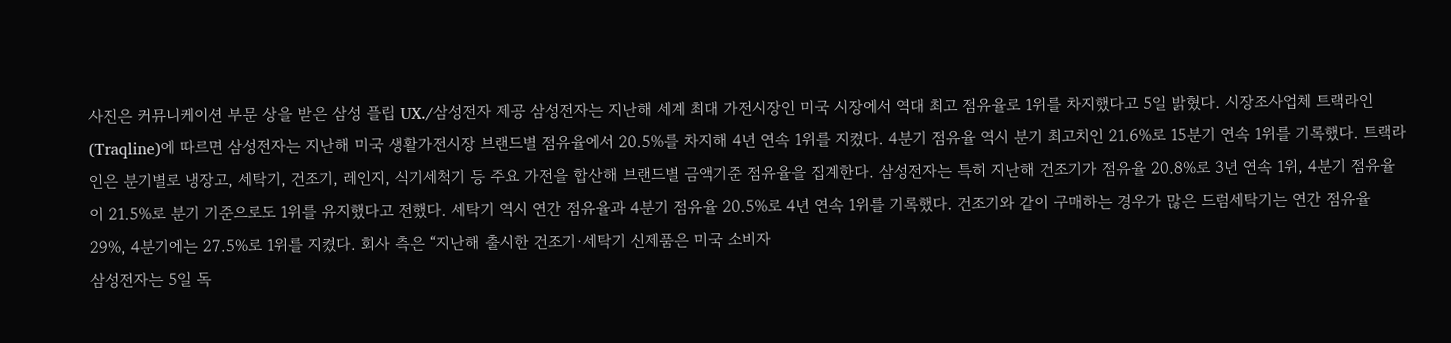사진은 커뮤니케이션 부문 상을 받은 삼성 플립 UX./삼성전자 제공 삼성전자는 지난해 세계 최대 가전시장인 미국 시장에서 역대 최고 점유율로 1위를 차지했다고 5일 밝혔다. 시장조사업체 트랙라인(Traqline)에 따르면 삼성전자는 지난해 미국 생활가전시장 브랜드별 점유율에서 20.5%를 차지해 4년 연속 1위를 지켰다. 4분기 점유율 역시 분기 최고치인 21.6%로 15분기 연속 1위를 기록했다. 트랙라인은 분기별로 냉장고, 세탁기, 건조기, 레인지, 식기세척기 등 주요 가전을 합산해 브랜드별 금액기준 점유율을 집계한다. 삼성전자는 특히 지난해 건조기가 점유율 20.8%로 3년 연속 1위, 4분기 점유율이 21.5%로 분기 기준으로도 1위를 유지했다고 전했다. 세탁기 역시 연간 점유율과 4분기 점유율 20.5%로 4년 연속 1위를 기록했다. 건조기와 같이 구매하는 경우가 많은 드럼세탁기는 연간 점유율 29%, 4분기에는 27.5%로 1위를 지켰다. 회사 측은 “지난해 출시한 건조기·세탁기 신제품은 미국 소비자
삼성전자는 5일 독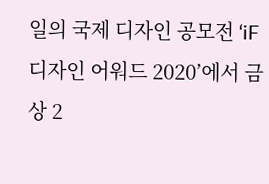일의 국제 디자인 공모전 ‘iF 디자인 어워드 2020’에서 금상 2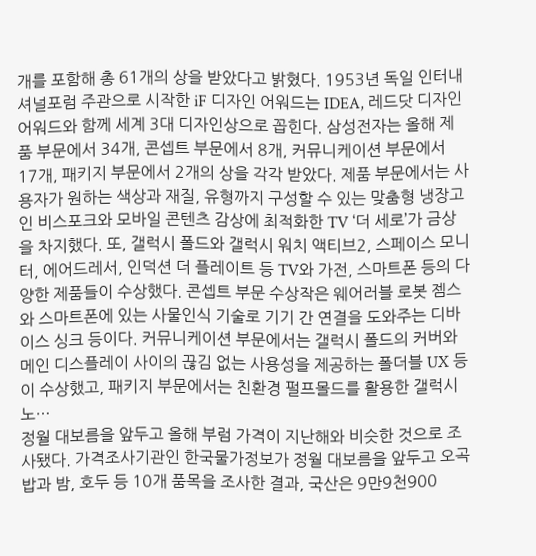개를 포함해 총 61개의 상을 받았다고 밝혔다. 1953년 독일 인터내셔널포럼 주관으로 시작한 iF 디자인 어워드는 IDEA, 레드닷 디자인 어워드와 함께 세계 3대 디자인상으로 꼽힌다. 삼성전자는 올해 제품 부문에서 34개, 콘셉트 부문에서 8개, 커뮤니케이션 부문에서 17개, 패키지 부문에서 2개의 상을 각각 받았다. 제품 부문에서는 사용자가 원하는 색상과 재질, 유형까지 구성할 수 있는 맞춤형 냉장고인 비스포크와 모바일 콘텐츠 감상에 최적화한 TV ‘더 세로’가 금상을 차지했다. 또, 갤럭시 폴드와 갤럭시 워치 액티브2, 스페이스 모니터, 에어드레서, 인덕션 더 플레이트 등 TV와 가전, 스마트폰 등의 다양한 제품들이 수상했다. 콘셉트 부문 수상작은 웨어러블 로봇 젬스와 스마트폰에 있는 사물인식 기술로 기기 간 연결을 도와주는 디바이스 싱크 등이다. 커뮤니케이션 부문에서는 갤럭시 폴드의 커버와 메인 디스플레이 사이의 끊김 없는 사용성을 제공하는 폴더블 UX 등이 수상했고, 패키지 부문에서는 친환경 펄프몰드를 활용한 갤럭시 노…
정월 대보름을 앞두고 올해 부럼 가격이 지난해와 비슷한 것으로 조사됐다. 가격조사기관인 한국물가정보가 정월 대보름을 앞두고 오곡밥과 밤, 호두 등 10개 품목을 조사한 결과, 국산은 9만9천900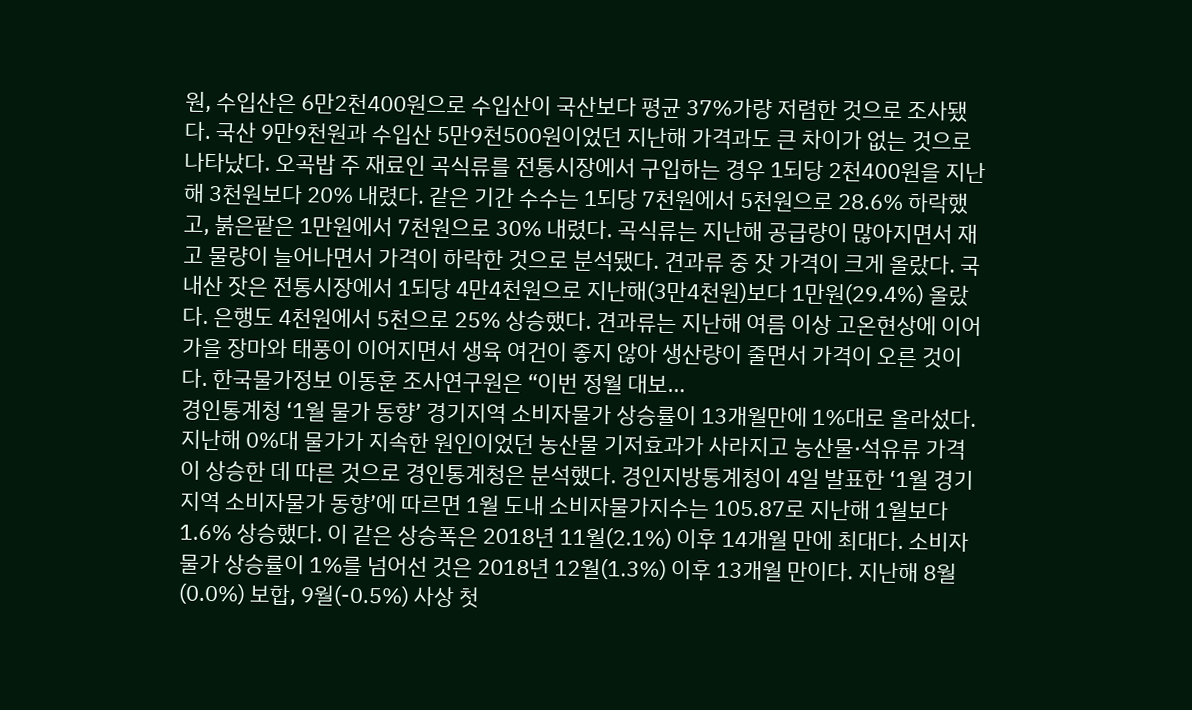원, 수입산은 6만2천400원으로 수입산이 국산보다 평균 37%가량 저렴한 것으로 조사됐다. 국산 9만9천원과 수입산 5만9천500원이었던 지난해 가격과도 큰 차이가 없는 것으로 나타났다. 오곡밥 주 재료인 곡식류를 전통시장에서 구입하는 경우 1되당 2천400원을 지난해 3천원보다 20% 내렸다. 같은 기간 수수는 1되당 7천원에서 5천원으로 28.6% 하락했고, 붉은팥은 1만원에서 7천원으로 30% 내렸다. 곡식류는 지난해 공급량이 많아지면서 재고 물량이 늘어나면서 가격이 하락한 것으로 분석됐다. 견과류 중 잣 가격이 크게 올랐다. 국내산 잣은 전통시장에서 1되당 4만4천원으로 지난해(3만4천원)보다 1만원(29.4%) 올랐다. 은행도 4천원에서 5천으로 25% 상승했다. 견과류는 지난해 여름 이상 고온현상에 이어 가을 장마와 태풍이 이어지면서 생육 여건이 좋지 않아 생산량이 줄면서 가격이 오른 것이다. 한국물가정보 이동훈 조사연구원은 “이번 정월 대보…
경인통계청 ‘1월 물가 동향’ 경기지역 소비자물가 상승률이 13개월만에 1%대로 올라섰다. 지난해 0%대 물가가 지속한 원인이었던 농산물 기저효과가 사라지고 농산물·석유류 가격이 상승한 데 따른 것으로 경인통계청은 분석했다. 경인지방통계청이 4일 발표한 ‘1월 경기지역 소비자물가 동향’에 따르면 1월 도내 소비자물가지수는 105.87로 지난해 1월보다 1.6% 상승했다. 이 같은 상승폭은 2018년 11월(2.1%) 이후 14개월 만에 최대다. 소비자물가 상승률이 1%를 넘어선 것은 2018년 12월(1.3%) 이후 13개월 만이다. 지난해 8월(0.0%) 보합, 9월(-0.5%) 사상 첫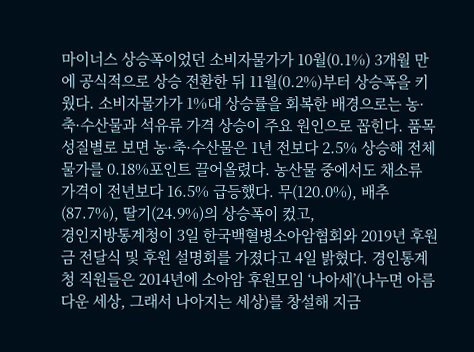마이너스 상승폭이었던 소비자물가가 10월(0.1%) 3개월 만에 공식적으로 상승 전환한 뒤 11월(0.2%)부터 상승폭을 키웠다. 소비자물가가 1%대 상승률을 회복한 배경으로는 농·축·수산물과 석유류 가격 상승이 주요 원인으로 꼽힌다. 품목 성질별로 보면 농·축·수산물은 1년 전보다 2.5% 상승해 전체 물가를 0.18%포인트 끌어올렸다. 농산물 중에서도 채소류 가격이 전년보다 16.5% 급등했다. 무(120.0%), 배추(87.7%), 딸기(24.9%)의 상승폭이 컸고,
경인지방통계청이 3일 한국백혈병소아암협회와 2019년 후원금 전달식 및 후원 설명회를 가졌다고 4일 밝혔다. 경인통계청 직원들은 2014년에 소아암 후원모임 ‘나아세’(나누면 아름다운 세상, 그래서 나아지는 세상)를 창설해 지금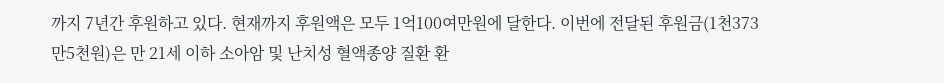까지 7년간 후원하고 있다. 현재까지 후원액은 모두 1억100여만원에 달한다. 이번에 전달된 후원금(1천373만5천원)은 만 21세 이하 소아암 및 난치성 혈액종양 질환 환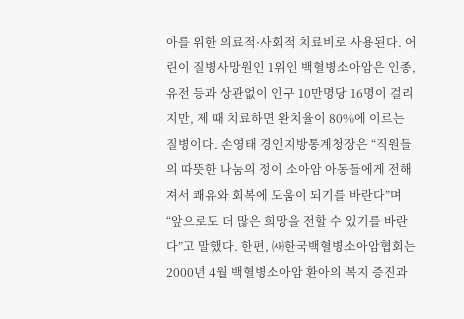아를 위한 의료적·사회적 치료비로 사용된다. 어린이 질병사망원인 1위인 백혈병소아암은 인종, 유전 등과 상관없이 인구 10만명당 16명이 걸리지만, 제 때 치료하면 완치율이 80%에 이르는 질병이다. 손영태 경인지방통계청장은 “직원들의 따뜻한 나눔의 정이 소아암 아동들에게 전해져서 쾌유와 회복에 도움이 되기를 바란다”며 “앞으로도 더 많은 희망을 전할 수 있기를 바란다”고 말했다. 한편, ㈔한국백혈병소아암협회는 2000년 4월 백혈병소아암 환아의 복지 증진과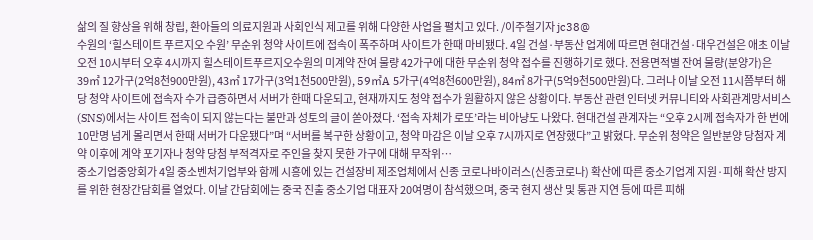삶의 질 향상을 위해 창립, 환아들의 의료지원과 사회인식 제고를 위해 다양한 사업을 펼치고 있다. /이주철기자 jc38@
수원의 ‘힐스테이트 푸르지오 수원’ 무순위 청약 사이트에 접속이 폭주하며 사이트가 한때 마비됐다. 4일 건설·부동산 업계에 따르면 현대건설·대우건설은 애초 이날 오전 10시부터 오후 4시까지 힐스테이트푸르지오수원의 미계약 잔여 물량 42가구에 대한 무순위 청약 접수를 진행하기로 했다. 전용면적별 잔여 물량(분양가)은 39㎡ 12가구(2억8천900만원), 43㎡ 17가구(3억1천500만원), 59㎡A 5가구(4억8천600만원), 84㎡ 8가구(5억9천500만원)다. 그러나 이날 오전 11시쯤부터 해당 청약 사이트에 접속자 수가 급증하면서 서버가 한때 다운되고, 현재까지도 청약 접수가 원활하지 않은 상황이다. 부동산 관련 인터넷 커뮤니티와 사회관계망서비스(SNS)에서는 사이트 접속이 되지 않는다는 불만과 성토의 글이 쏟아졌다. ‘접속 자체가 로또’라는 비아냥도 나왔다. 현대건설 관계자는 “오후 2시께 접속자가 한 번에 10만명 넘게 몰리면서 한때 서버가 다운됐다”며 “서버를 복구한 상황이고, 청약 마감은 이날 오후 7시까지로 연장했다”고 밝혔다. 무순위 청약은 일반분양 당첨자 계약 이후에 계약 포기자나 청약 당첨 부적격자로 주인을 찾지 못한 가구에 대해 무작위…
중소기업중앙회가 4일 중소벤처기업부와 함께 시흥에 있는 건설장비 제조업체에서 신종 코로나바이러스(신종코로나) 확산에 따른 중소기업계 지원·피해 확산 방지를 위한 현장간담회를 열었다. 이날 간담회에는 중국 진출 중소기업 대표자 20여명이 참석했으며, 중국 현지 생산 및 통관 지연 등에 따른 피해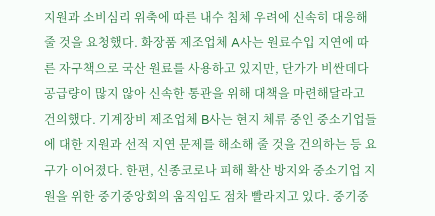지원과 소비심리 위축에 따른 내수 침체 우려에 신속히 대응해 줄 것을 요청했다. 화장품 제조업체 A사는 원료수입 지연에 따른 자구책으로 국산 원료를 사용하고 있지만, 단가가 비싼데다 공급량이 많지 않아 신속한 통관을 위해 대책을 마련해달라고 건의했다. 기계장비 제조업체 B사는 현지 체류 중인 중소기업들에 대한 지원과 선적 지연 문제를 해소해 줄 것을 건의하는 등 요구가 이어졌다. 한편, 신종코로나 피해 확산 방지와 중소기업 지원을 위한 중기중앙회의 움직임도 점차 빨라지고 있다. 중기중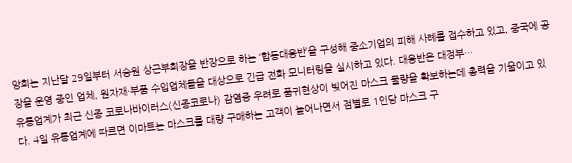앙회는 지난달 29일부터 서승원 상근부회장을 반장으로 하는 ‘합동대응반’을 구성해 중소기업의 피해 사례를 접수하고 있고, 중국에 공장을 운영 중인 업체, 원자재·부품 수입업체들을 대상으로 긴급 전화 모니터링을 실시하고 있다. 대응반은 대정부…
유통업계가 최근 신종 코로나바이러스(신종코로나) 감염증 우려로 품귀현상이 빚어진 마스크 물량을 확보하는데 총력을 기울이고 있다. 4일 유통업계에 따르면 이마트는 마스크를 대량 구매하는 고객이 늘어나면서 점별로 1인당 마스크 구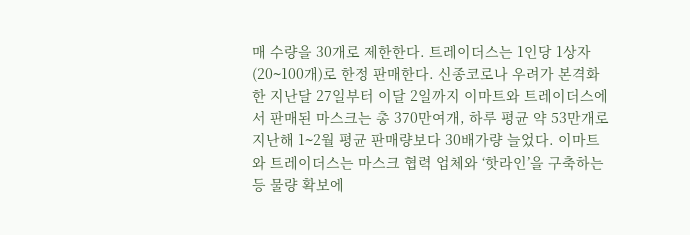매 수량을 30개로 제한한다. 트레이더스는 1인당 1상자(20∼100개)로 한정 판매한다. 신종코로나 우려가 본격화한 지난달 27일부터 이달 2일까지 이마트와 트레이더스에서 판매된 마스크는 총 370만여개, 하루 평균 약 53만개로 지난해 1∼2월 평균 판매량보다 30배가량 늘었다. 이마트와 트레이더스는 마스크 협력 업체와 ‘핫라인’을 구축하는 등 물량 확보에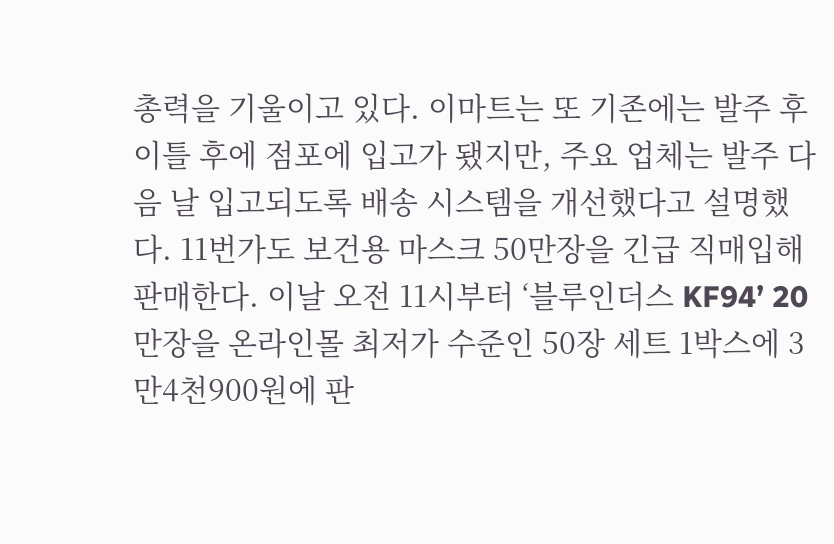총력을 기울이고 있다. 이마트는 또 기존에는 발주 후 이틀 후에 점포에 입고가 됐지만, 주요 업체는 발주 다음 날 입고되도록 배송 시스템을 개선했다고 설명했다. 11번가도 보건용 마스크 50만장을 긴급 직매입해 판매한다. 이날 오전 11시부터 ‘블루인더스 KF94’ 20만장을 온라인몰 최저가 수준인 50장 세트 1박스에 3만4천900원에 판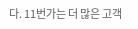다. 11번가는 더 많은 고객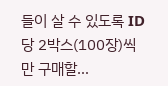들이 살 수 있도록 ID당 2박스(100장)씩만 구매할…